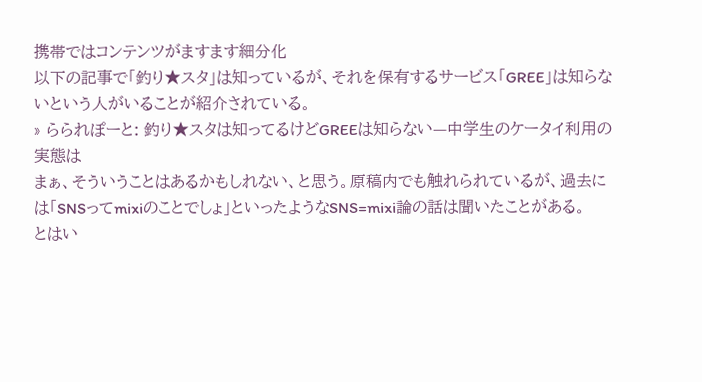携帯ではコンテンツがますます細分化
以下の記事で「釣り★スタ」は知っているが、それを保有するサービス「GREE」は知らないという人がいることが紹介されている。
» らられぽーと: 釣り★スタは知ってるけどGREEは知らない—中学生のケータイ利用の実態は
まぁ、そういうことはあるかもしれない、と思う。原稿内でも触れられているが、過去には「SNSってmixiのことでしょ」といったようなSNS=mixi論の話は聞いたことがある。
とはい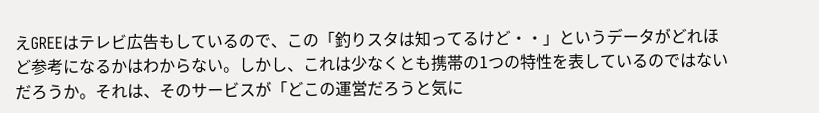えGREEはテレビ広告もしているので、この「釣りスタは知ってるけど・・」というデータがどれほど参考になるかはわからない。しかし、これは少なくとも携帯の1つの特性を表しているのではないだろうか。それは、そのサービスが「どこの運営だろうと気に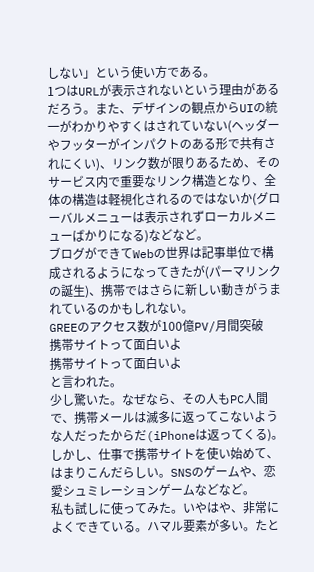しない」という使い方である。
1つはURLが表示されないという理由があるだろう。また、デザインの観点からUIの統一がわかりやすくはされていない(ヘッダーやフッターがインパクトのある形で共有されにくい)、リンク数が限りあるため、そのサービス内で重要なリンク構造となり、全体の構造は軽視化されるのではないか(グローバルメニューは表示されずローカルメニューばかりになる)などなど。
ブログができてWebの世界は記事単位で構成されるようになってきたが(パーマリンクの誕生)、携帯ではさらに新しい動きがうまれているのかもしれない。
GREEのアクセス数が100億PV/月間突破
携帯サイトって面白いよ
携帯サイトって面白いよ
と言われた。
少し驚いた。なぜなら、その人もPC人間で、携帯メールは滅多に返ってこないような人だったからだ(iPhoneは返ってくる)。
しかし、仕事で携帯サイトを使い始めて、はまりこんだらしい。SNSのゲームや、恋愛シュミレーションゲームなどなど。
私も試しに使ってみた。いやはや、非常によくできている。ハマル要素が多い。たと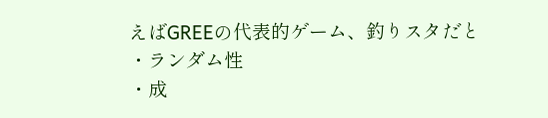えばGREEの代表的ゲーム、釣りスタだと
・ランダム性
・成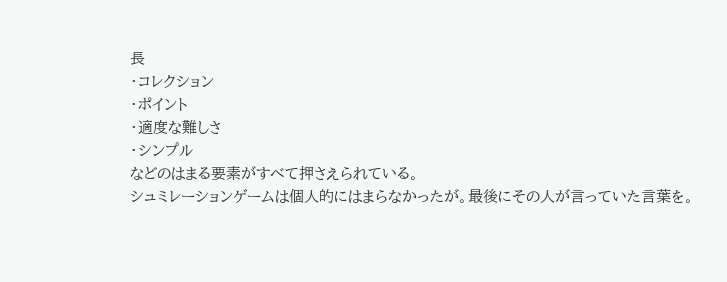長
・コレクション
・ポイント
・適度な難しさ
・シンプル
などのはまる要素がすべて押さえられている。
シュミレーションゲームは個人的にはまらなかったが。最後にその人が言っていた言葉を。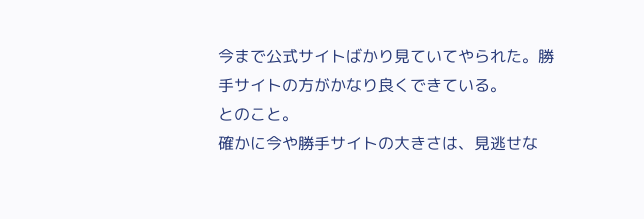今まで公式サイトばかり見ていてやられた。勝手サイトの方がかなり良くできている。
とのこと。
確かに今や勝手サイトの大きさは、見逃せな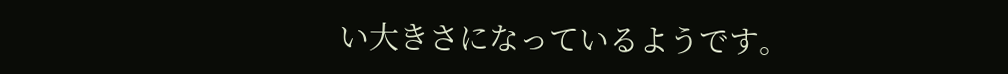い大きさになっているようです。